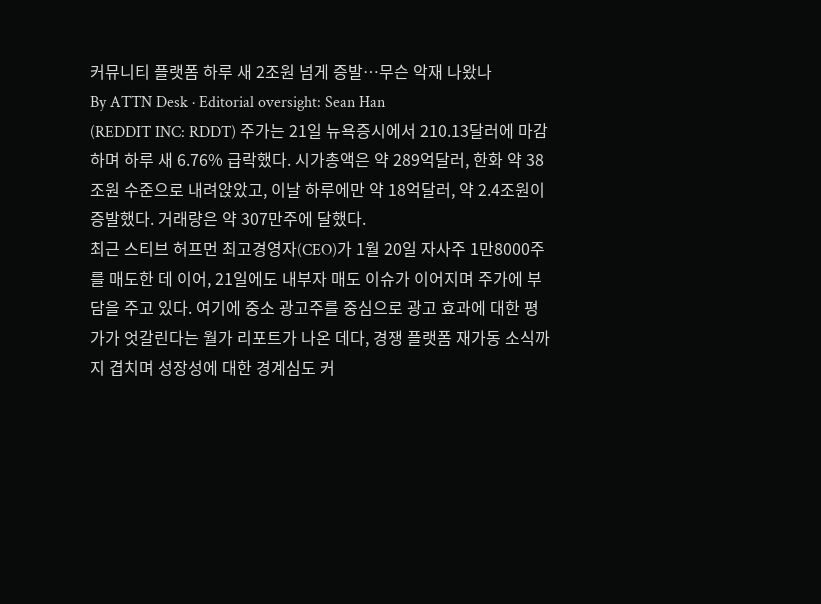커뮤니티 플랫폼 하루 새 2조원 넘게 증발…무슨 악재 나왔나
By ATTN Desk · Editorial oversight: Sean Han
(REDDIT INC: RDDT) 주가는 21일 뉴욕증시에서 210.13달러에 마감하며 하루 새 6.76% 급락했다. 시가총액은 약 289억달러, 한화 약 38조원 수준으로 내려앉았고, 이날 하루에만 약 18억달러, 약 2.4조원이 증발했다. 거래량은 약 307만주에 달했다.
최근 스티브 허프먼 최고경영자(CEO)가 1월 20일 자사주 1만8000주를 매도한 데 이어, 21일에도 내부자 매도 이슈가 이어지며 주가에 부담을 주고 있다. 여기에 중소 광고주를 중심으로 광고 효과에 대한 평가가 엇갈린다는 월가 리포트가 나온 데다, 경쟁 플랫폼 재가동 소식까지 겹치며 성장성에 대한 경계심도 커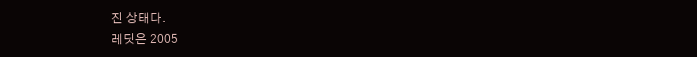진 상태다.
레딧은 2005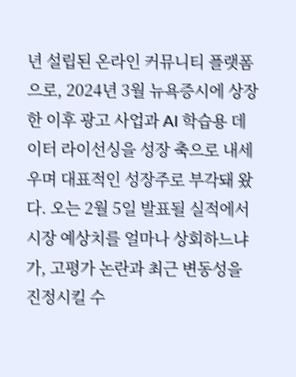년 설립된 온라인 커뮤니티 플랫폼으로, 2024년 3월 뉴욕증시에 상장한 이후 광고 사업과 AI 학습용 데이터 라이선싱을 성장 축으로 내세우며 대표적인 성장주로 부각돼 왔다. 오는 2월 5일 발표될 실적에서 시장 예상치를 얼마나 상회하느냐가, 고평가 논란과 최근 변동성을 진정시킬 수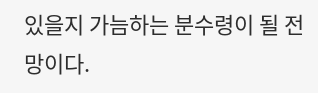있을지 가늠하는 분수령이 될 전망이다.